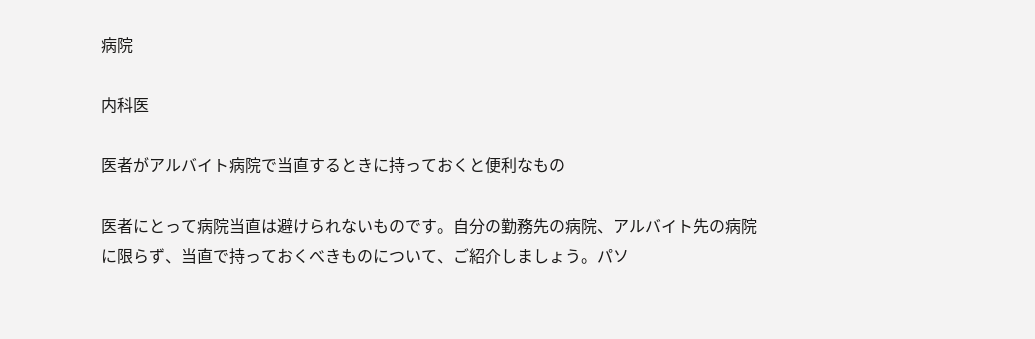病院

内科医

医者がアルバイト病院で当直するときに持っておくと便利なもの

医者にとって病院当直は避けられないものです。自分の勤務先の病院、アルバイト先の病院に限らず、当直で持っておくべきものについて、ご紹介しましょう。パソ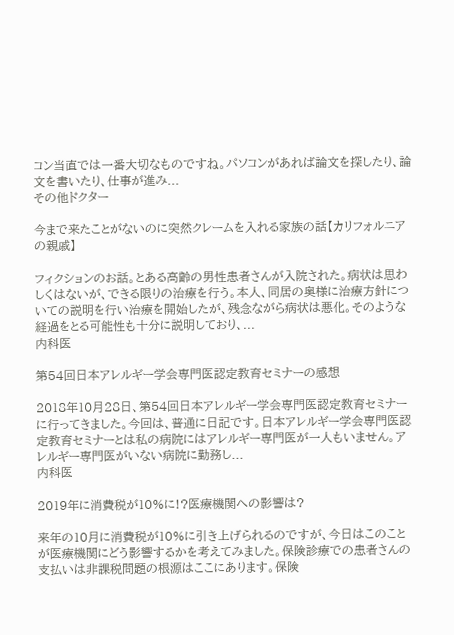コン当直では一番大切なものですね。パソコンがあれば論文を探したり、論文を書いたり、仕事が進み...
その他ドクター

今まで来たことがないのに突然クレームを入れる家族の話【カリフォルニアの親戚】

フィクションのお話。とある高齢の男性患者さんが入院された。病状は思わしくはないが、できる限りの治療を行う。本人、同居の奥様に治療方針についての説明を行い治療を開始したが、残念ながら病状は悪化。そのような経過をとる可能性も十分に説明しており、...
内科医

第54回日本アレルギー学会専門医認定教育セミナーの感想

2018年10月28日、第54回日本アレルギー学会専門医認定教育セミナーに行ってきました。今回は、普通に日記です。日本アレルギー学会専門医認定教育セミナーとは私の病院にはアレルギー専門医が一人もいません。アレルギー専門医がいない病院に勤務し...
内科医

2019年に消費税が10%に!?医療機関への影響は?

来年の10月に消費税が10%に引き上げられるのですが、今日はこのことが医療機関にどう影響するかを考えてみました。保険診療での患者さんの支払いは非課税問題の根源はここにあります。保険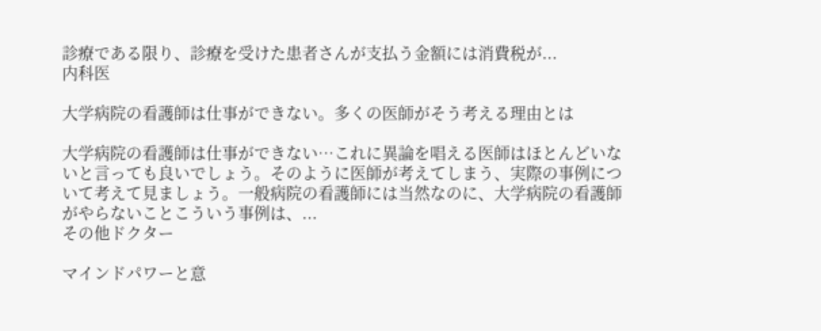診療である限り、診療を受けた患者さんが支払う金額には消費税が...
内科医

大学病院の看護師は仕事ができない。多くの医師がそう考える理由とは

大学病院の看護師は仕事ができない…これに異論を唱える医師はほとんどいないと言っても良いでしょう。そのように医師が考えてしまう、実際の事例について考えて見ましょう。一般病院の看護師には当然なのに、大学病院の看護師がやらないことこういう事例は、...
その他ドクター

マインドパワーと意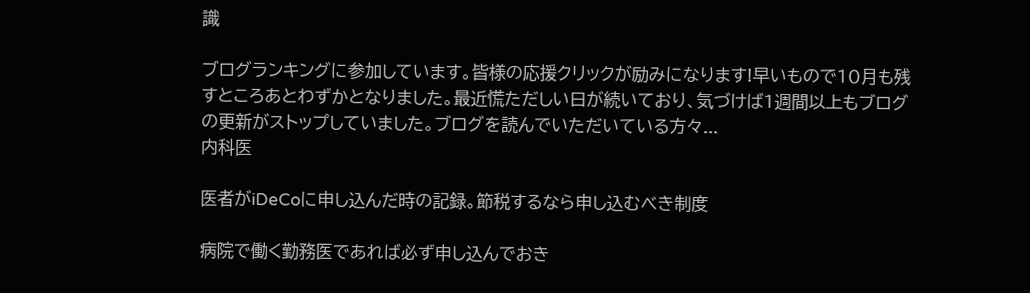識

ブログランキングに参加しています。皆様の応援クリックが励みになります!早いもので10月も残すところあとわずかとなりました。最近慌ただしい日が続いており、気づけば1週間以上もブログの更新がストップしていました。ブログを読んでいただいている方々...
内科医

医者がiDeCoに申し込んだ時の記録。節税するなら申し込むべき制度

病院で働く勤務医であれば必ず申し込んでおき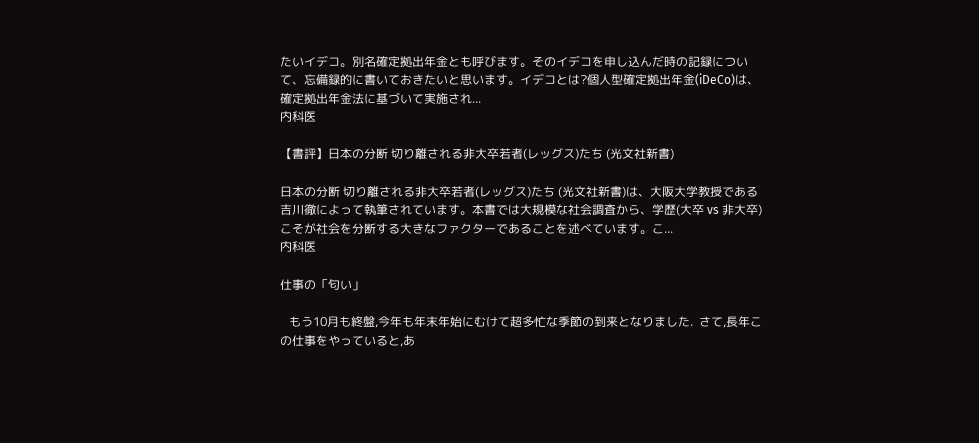たいイデコ。別名確定拠出年金とも呼びます。そのイデコを申し込んだ時の記録について、忘備録的に書いておきたいと思います。イデコとは?個人型確定拠出年金(iDeCo)は、確定拠出年金法に基づいて実施され...
内科医

【書評】日本の分断 切り離される非大卒若者(レッグス)たち (光文社新書)

日本の分断 切り離される非大卒若者(レッグス)たち (光文社新書)は、大阪大学教授である吉川徹によって執筆されています。本書では大規模な社会調査から、学歴(大卒 vs 非大卒)こそが社会を分断する大きなファクターであることを述べています。こ...
内科医

仕事の「匂い」

   もう10月も終盤,今年も年末年始にむけて超多忙な季節の到来となりました.  さて,長年この仕事をやっていると,あ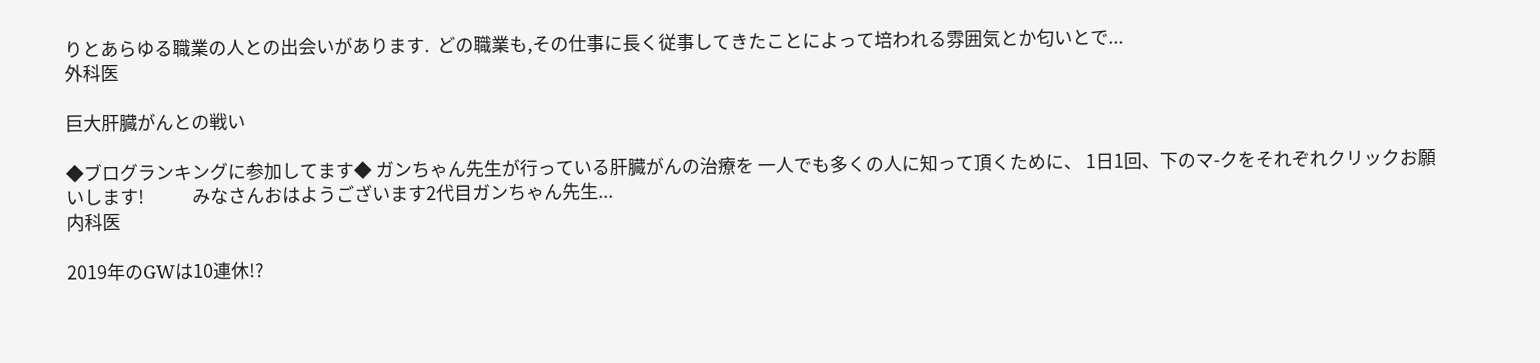りとあらゆる職業の人との出会いがあります.  どの職業も,その仕事に長く従事してきたことによって培われる雰囲気とか匂いとで...
外科医

巨大肝臓がんとの戦い

◆ブログランキングに参加してます◆ ガンちゃん先生が行っている肝臓がんの治療を 一人でも多くの人に知って頂くために、 1日1回、下のマ-クをそれぞれクリックお願いします!            みなさんおはようございます2代目ガンちゃん先生...
内科医

2019年のGWは10連休!?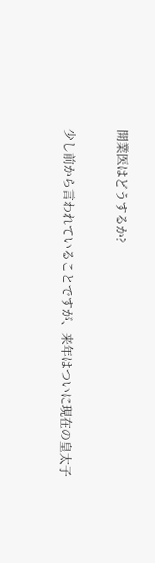開業医はどうするか?

少し前から言われていることですが、来年はついに現在の皇太子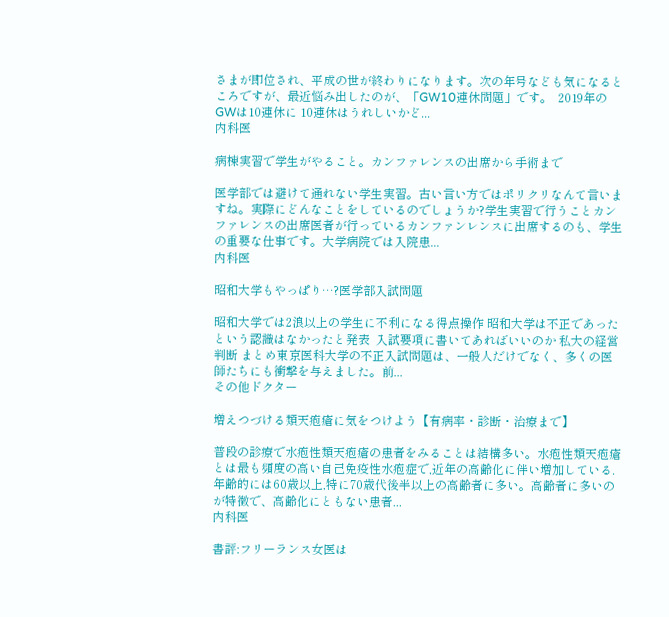さまが即位され、平成の世が終わりになります。次の年号なども気になるところですが、最近悩み出したのが、「GW10連休問題」です。  2019年のGWは10連休に 10連休はうれしいかど...
内科医

病棟実習で学生がやること。カンファレンスの出席から手術まで

医学部では避けて通れない学生実習。古い言い方ではポリクリなんて言いますね。実際にどんなことをしているのでしょうか?学生実習で行うことカンファレンスの出席医者が行っているカンファンレンスに出席するのも、学生の重要な仕事です。大学病院では入院患...
内科医

昭和大学もやっぱり…?医学部入試問題

昭和大学では2浪以上の学生に不利になる得点操作 昭和大学は不正であったという認識はなかったと発表  入試要項に書いてあればいいのか 私大の経営判断 まとめ東京医科大学の不正入試問題は、一般人だけでなく、多くの医師たちにも衝撃を与えました。前...
その他ドクター

増えつづける類天疱瘡に気をつけよう【有病率・診断・治療まで】

普段の診療で水疱性類天疱瘡の患者をみることは結構多い。水疱性類天疱瘡とは最も頻度の高い自己免疫性水疱症で,近年の高齢化に伴い増加している.年齢的には60歳以上,特に70歳代後半以上の高齢者に多い。高齢者に多いのが特徴で、高齢化にともない患者...
内科医

書評:フリーランス女医は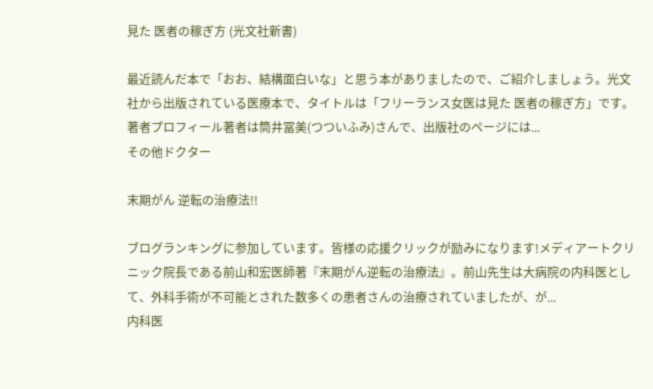見た 医者の稼ぎ方 (光文社新書)

最近読んだ本で「おお、結構面白いな」と思う本がありましたので、ご紹介しましょう。光文社から出版されている医療本で、タイトルは「フリーランス女医は見た 医者の稼ぎ方」です。著者プロフィール著者は筒井冨美(つついふみ)さんで、出版社のページには...
その他ドクター

末期がん 逆転の治療法!!

ブログランキングに参加しています。皆様の応援クリックが励みになります!メディアートクリニック院長である前山和宏医師著『末期がん逆転の治療法』。前山先生は大病院の内科医として、外科手術が不可能とされた数多くの患者さんの治療されていましたが、が...
内科医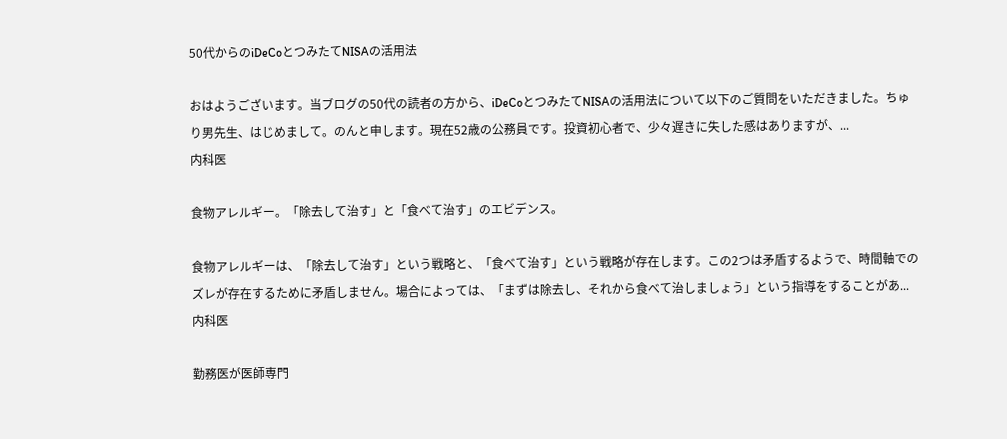50代からのiDeCoとつみたてNISAの活用法

おはようございます。当ブログの50代の読者の方から、iDeCoとつみたてNISAの活用法について以下のご質問をいただきました。ちゅり男先生、はじめまして。のんと申します。現在52歳の公務員です。投資初心者で、少々遅きに失した感はありますが、...
内科医

食物アレルギー。「除去して治す」と「食べて治す」のエビデンス。

食物アレルギーは、「除去して治す」という戦略と、「食べて治す」という戦略が存在します。この2つは矛盾するようで、時間軸でのズレが存在するために矛盾しません。場合によっては、「まずは除去し、それから食べて治しましょう」という指導をすることがあ...
内科医

勤務医が医師専門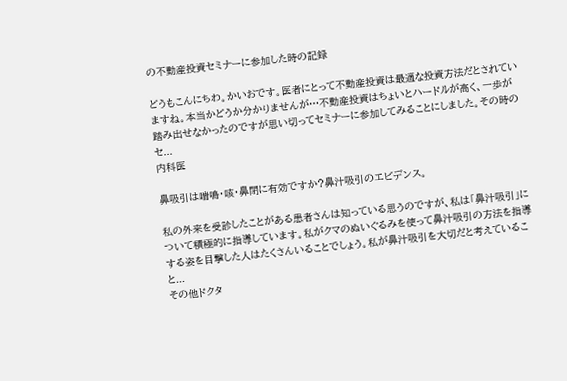の不動産投資セミナーに参加した時の記録

どうもこんにちわ。かいおです。医者にとって不動産投資は最適な投資方法だとされていますね。本当かどうか分かりませんが…不動産投資はちょいとハードルが高く、一歩が踏み出せなかったのですが思い切ってセミナーに参加してみることにしました。その時のセ...
内科医

鼻吸引は喘鳴・咳・鼻閉に有効ですか?鼻汁吸引のエビデンス。

私の外来を受診したことがある患者さんは知っている思うのですが、私は「鼻汁吸引」について積極的に指導しています。私がクマのぬいぐるみを使って鼻汁吸引の方法を指導する姿を目撃した人はたくさんいることでしょう。私が鼻汁吸引を大切だと考えていること...
その他ドクタ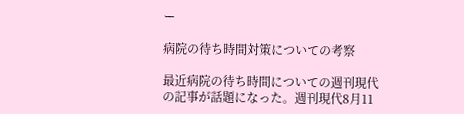ー

病院の待ち時間対策についての考察

最近病院の待ち時間についての週刊現代の記事が話題になった。週刊現代8月11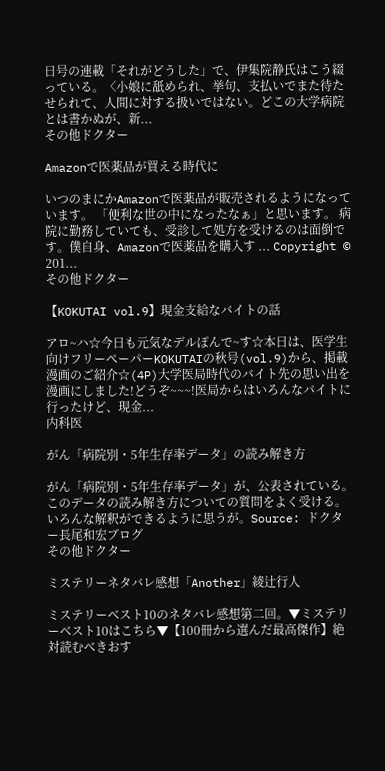日号の連載「それがどうした」で、伊集院静氏はこう綴っている。〈小娘に舐められ、挙句、支払いでまた待たせられて、人間に対する扱いではない。どこの大学病院とは書かぬが、新...
その他ドクター

Amazonで医薬品が買える時代に

いつのまにかAmazonで医薬品が販売されるようになっています。 「便利な世の中になったなぁ」と思います。 病院に勤務していても、受診して処方を受けるのは面倒です。僕自身、Amazonで医薬品を購入す ... Copyright © 201...
その他ドクター

【KOKUTAI vol.9】現金支給なバイトの話

アロ~ハ☆今日も元気なデルぽんで~す☆本日は、医学生向けフリーペーパーKOKUTAIの秋号(vol.9)から、掲載漫画のご紹介☆(4P)大学医局時代のバイト先の思い出を漫画にしました!どうぞ~~~!医局からはいろんなバイトに行ったけど、現金...
内科医

がん「病院別・5年生存率データ」の読み解き方

がん「病院別・5年生存率データ」が、公表されている。このデータの読み解き方についての質問をよく受ける。いろんな解釈ができるように思うが。Source: ドクター長尾和宏ブログ
その他ドクター

ミステリーネタバレ感想「Another」綾辻行人

ミステリーベスト10のネタバレ感想第二回。▼ミステリーベスト10はこちら▼【100冊から選んだ最高傑作】絶対読むべきおす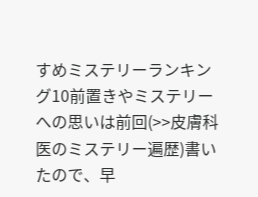すめミステリーランキング10前置きやミステリーへの思いは前回(>>皮膚科医のミステリー遍歴)書いたので、早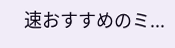速おすすめのミ...